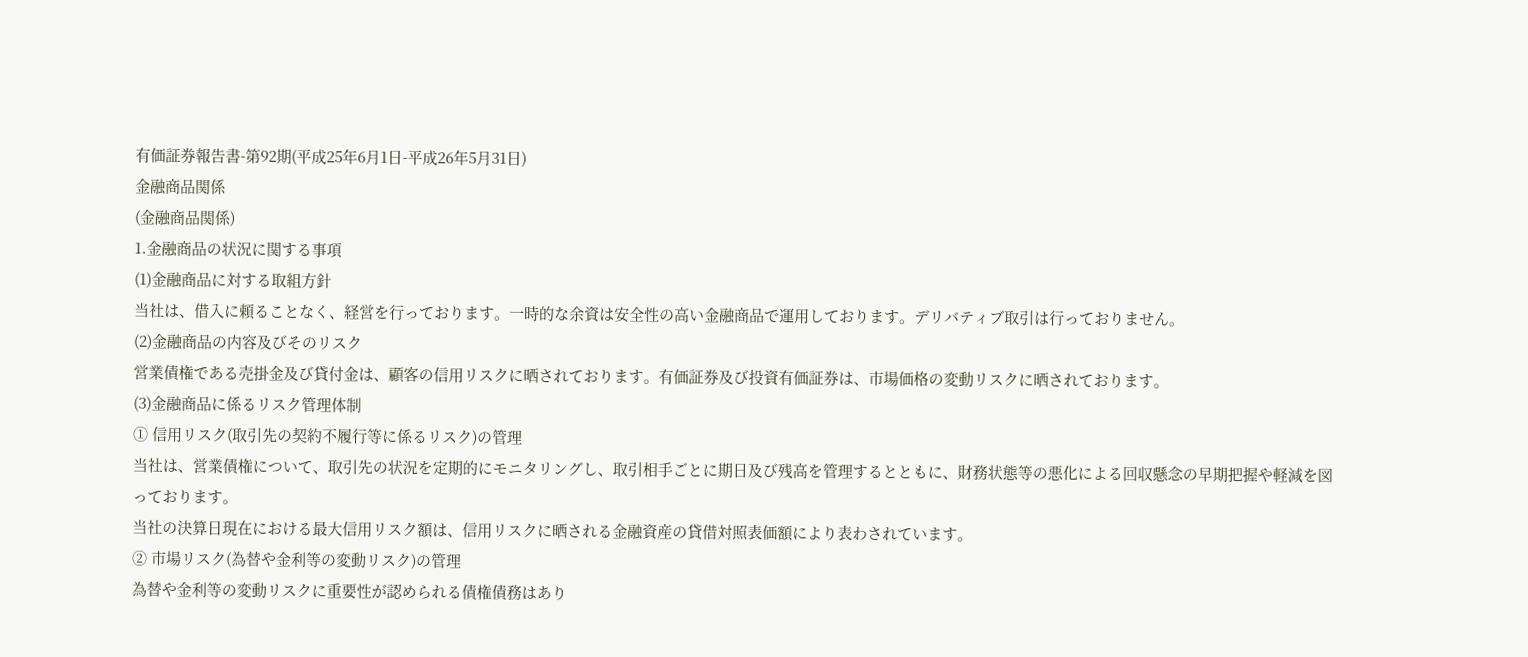有価証券報告書-第92期(平成25年6月1日-平成26年5月31日)
金融商品関係
(金融商品関係)
1.金融商品の状況に関する事項
(1)金融商品に対する取組方針
当社は、借入に頼ることなく、経営を行っております。一時的な余資は安全性の高い金融商品で運用しております。デリバティブ取引は行っておりません。
(2)金融商品の内容及びそのリスク
営業債権である売掛金及び貸付金は、顧客の信用リスクに晒されております。有価証券及び投資有価証券は、市場価格の変動リスクに晒されております。
(3)金融商品に係るリスク管理体制
① 信用リスク(取引先の契約不履行等に係るリスク)の管理
当社は、営業債権について、取引先の状況を定期的にモニタリングし、取引相手ごとに期日及び残高を管理するとともに、財務状態等の悪化による回収懸念の早期把握や軽減を図っております。
当社の決算日現在における最大信用リスク額は、信用リスクに晒される金融資産の貸借対照表価額により表わされています。
② 市場リスク(為替や金利等の変動リスク)の管理
為替や金利等の変動リスクに重要性が認められる債権債務はあり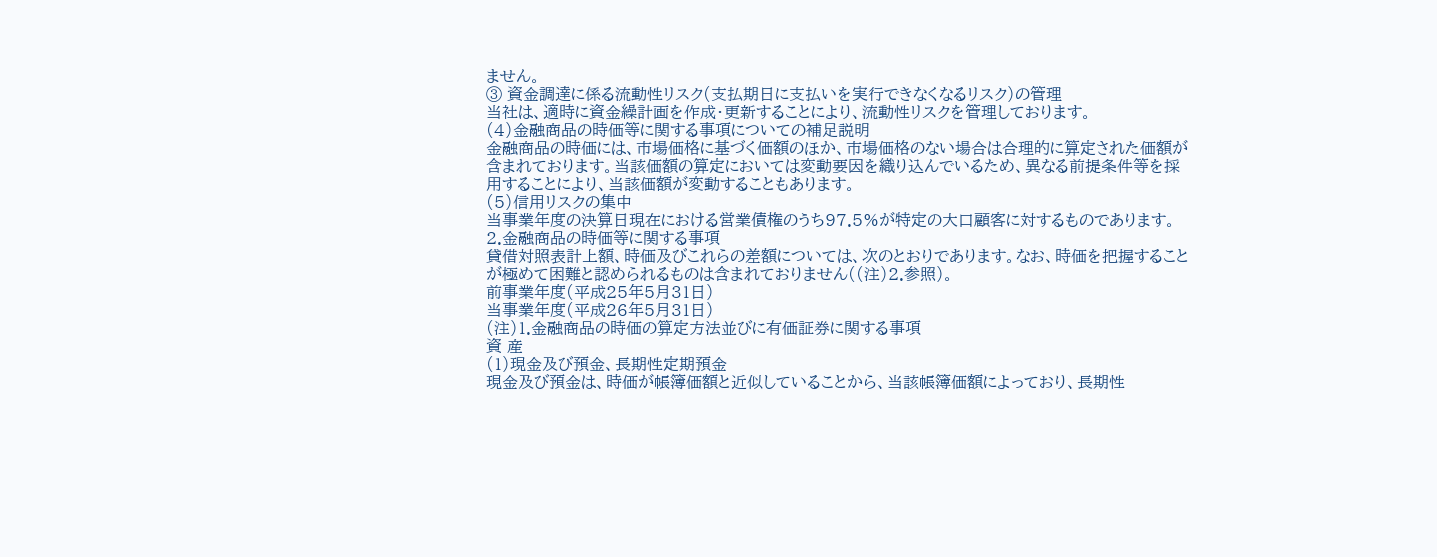ません。
③ 資金調達に係る流動性リスク(支払期日に支払いを実行できなくなるリスク)の管理
当社は、適時に資金繰計画を作成・更新することにより、流動性リスクを管理しております。
(4)金融商品の時価等に関する事項についての補足説明
金融商品の時価には、市場価格に基づく価額のほか、市場価格のない場合は合理的に算定された価額が含まれております。当該価額の算定においては変動要因を織り込んでいるため、異なる前提条件等を採用することにより、当該価額が変動することもあります。
(5)信用リスクの集中
当事業年度の決算日現在における営業債権のうち97.5%が特定の大口顧客に対するものであります。
2.金融商品の時価等に関する事項
貸借対照表計上額、時価及びこれらの差額については、次のとおりであります。なお、時価を把握することが極めて困難と認められるものは含まれておりません((注)2.参照)。
前事業年度(平成25年5月31日)
当事業年度(平成26年5月31日)
(注)1.金融商品の時価の算定方法並びに有価証券に関する事項
資 産
(1)現金及び預金、長期性定期預金
現金及び預金は、時価が帳簿価額と近似していることから、当該帳簿価額によっており、長期性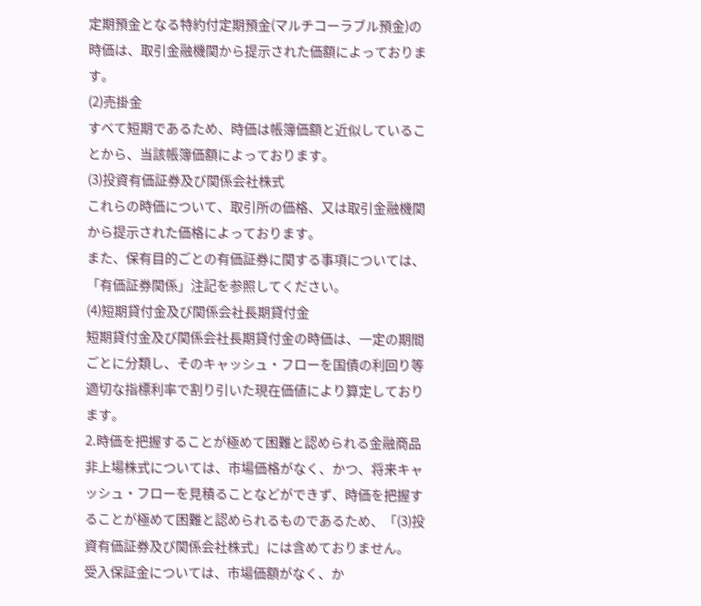定期預金となる特約付定期預金(マルチコーラブル預金)の時価は、取引金融機関から提示された価額によっております。
(2)売掛金
すべて短期であるため、時価は帳簿価額と近似していることから、当該帳簿価額によっております。
(3)投資有価証券及び関係会社株式
これらの時価について、取引所の価格、又は取引金融機関から提示された価格によっております。
また、保有目的ごとの有価証券に関する事項については、「有価証券関係」注記を参照してください。
(4)短期貸付金及び関係会社長期貸付金
短期貸付金及び関係会社長期貸付金の時価は、一定の期間ごとに分類し、そのキャッシュ・フローを国債の利回り等適切な指標利率で割り引いた現在価値により算定しております。
2.時価を把握することが極めて困難と認められる金融商品
非上場株式については、市場価格がなく、かつ、将来キャッシュ・フローを見積ることなどができず、時価を把握することが極めて困難と認められるものであるため、「(3)投資有価証券及び関係会社株式」には含めておりません。
受入保証金については、市場価額がなく、か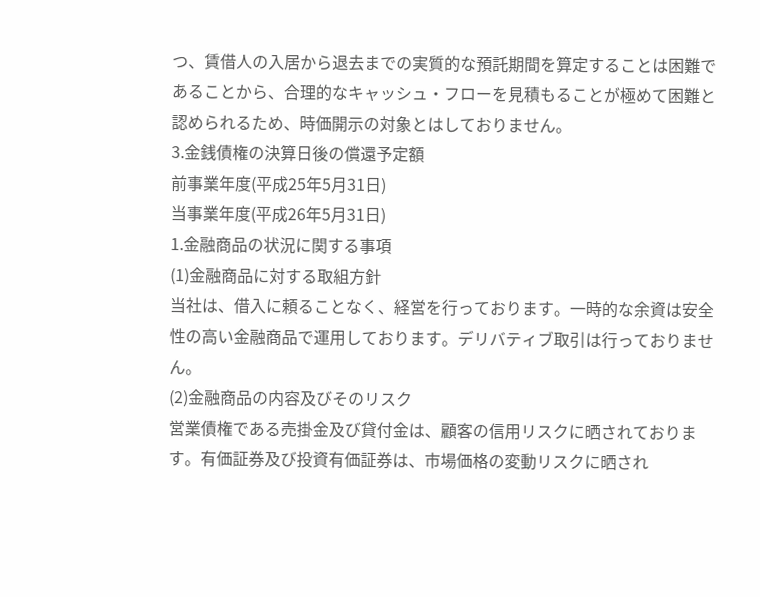つ、賃借人の入居から退去までの実質的な預託期間を算定することは困難であることから、合理的なキャッシュ・フローを見積もることが極めて困難と認められるため、時価開示の対象とはしておりません。
3.金銭債権の決算日後の償還予定額
前事業年度(平成25年5月31日)
当事業年度(平成26年5月31日)
1.金融商品の状況に関する事項
(1)金融商品に対する取組方針
当社は、借入に頼ることなく、経営を行っております。一時的な余資は安全性の高い金融商品で運用しております。デリバティブ取引は行っておりません。
(2)金融商品の内容及びそのリスク
営業債権である売掛金及び貸付金は、顧客の信用リスクに晒されております。有価証券及び投資有価証券は、市場価格の変動リスクに晒され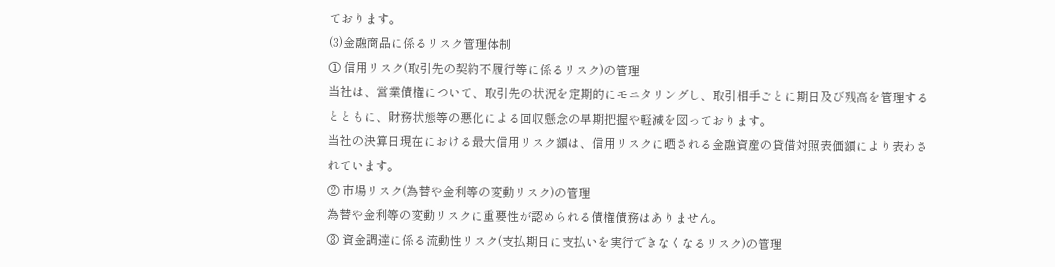ております。
(3)金融商品に係るリスク管理体制
① 信用リスク(取引先の契約不履行等に係るリスク)の管理
当社は、営業債権について、取引先の状況を定期的にモニタリングし、取引相手ごとに期日及び残高を管理するとともに、財務状態等の悪化による回収懸念の早期把握や軽減を図っております。
当社の決算日現在における最大信用リスク額は、信用リスクに晒される金融資産の貸借対照表価額により表わされています。
② 市場リスク(為替や金利等の変動リスク)の管理
為替や金利等の変動リスクに重要性が認められる債権債務はありません。
③ 資金調達に係る流動性リスク(支払期日に支払いを実行できなくなるリスク)の管理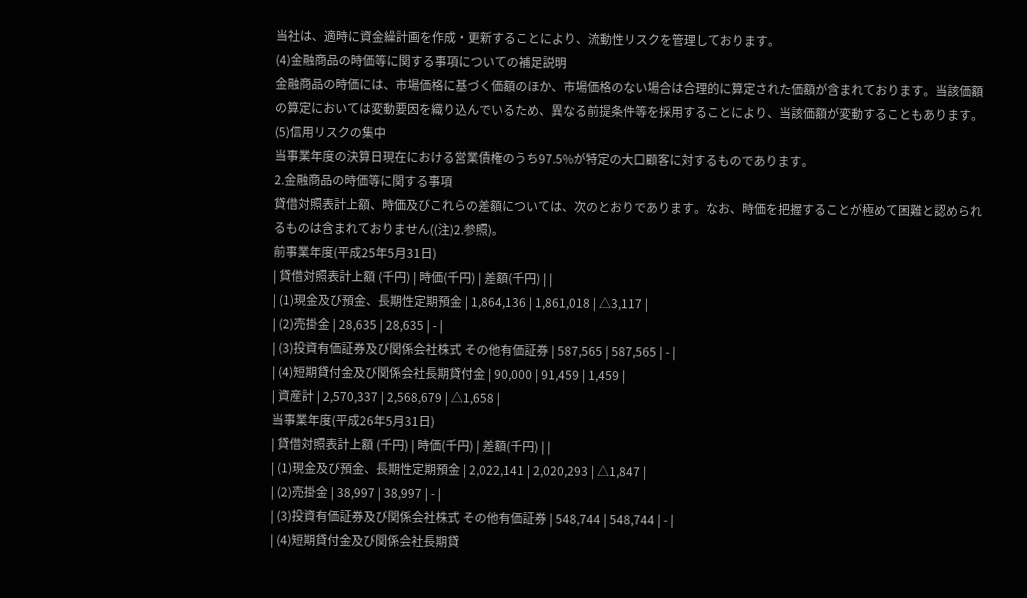当社は、適時に資金繰計画を作成・更新することにより、流動性リスクを管理しております。
(4)金融商品の時価等に関する事項についての補足説明
金融商品の時価には、市場価格に基づく価額のほか、市場価格のない場合は合理的に算定された価額が含まれております。当該価額の算定においては変動要因を織り込んでいるため、異なる前提条件等を採用することにより、当該価額が変動することもあります。
(5)信用リスクの集中
当事業年度の決算日現在における営業債権のうち97.5%が特定の大口顧客に対するものであります。
2.金融商品の時価等に関する事項
貸借対照表計上額、時価及びこれらの差額については、次のとおりであります。なお、時価を把握することが極めて困難と認められるものは含まれておりません((注)2.参照)。
前事業年度(平成25年5月31日)
| 貸借対照表計上額 (千円) | 時価(千円) | 差額(千円) | |
| (1)現金及び預金、長期性定期預金 | 1,864,136 | 1,861,018 | △3,117 |
| (2)売掛金 | 28,635 | 28,635 | - |
| (3)投資有価証券及び関係会社株式 その他有価証券 | 587,565 | 587,565 | - |
| (4)短期貸付金及び関係会社長期貸付金 | 90,000 | 91,459 | 1,459 |
| 資産計 | 2,570,337 | 2,568,679 | △1,658 |
当事業年度(平成26年5月31日)
| 貸借対照表計上額 (千円) | 時価(千円) | 差額(千円) | |
| (1)現金及び預金、長期性定期預金 | 2,022,141 | 2,020,293 | △1,847 |
| (2)売掛金 | 38,997 | 38,997 | - |
| (3)投資有価証券及び関係会社株式 その他有価証券 | 548,744 | 548,744 | - |
| (4)短期貸付金及び関係会社長期貸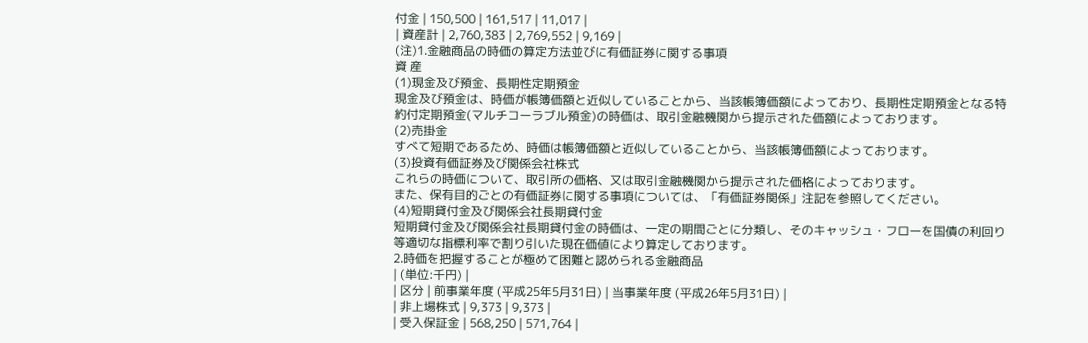付金 | 150,500 | 161,517 | 11,017 |
| 資産計 | 2,760,383 | 2,769,552 | 9,169 |
(注)1.金融商品の時価の算定方法並びに有価証券に関する事項
資 産
(1)現金及び預金、長期性定期預金
現金及び預金は、時価が帳簿価額と近似していることから、当該帳簿価額によっており、長期性定期預金となる特約付定期預金(マルチコーラブル預金)の時価は、取引金融機関から提示された価額によっております。
(2)売掛金
すべて短期であるため、時価は帳簿価額と近似していることから、当該帳簿価額によっております。
(3)投資有価証券及び関係会社株式
これらの時価について、取引所の価格、又は取引金融機関から提示された価格によっております。
また、保有目的ごとの有価証券に関する事項については、「有価証券関係」注記を参照してください。
(4)短期貸付金及び関係会社長期貸付金
短期貸付金及び関係会社長期貸付金の時価は、一定の期間ごとに分類し、そのキャッシュ・フローを国債の利回り等適切な指標利率で割り引いた現在価値により算定しております。
2.時価を把握することが極めて困難と認められる金融商品
| (単位:千円) |
| 区分 | 前事業年度 (平成25年5月31日) | 当事業年度 (平成26年5月31日) |
| 非上場株式 | 9,373 | 9,373 |
| 受入保証金 | 568,250 | 571,764 |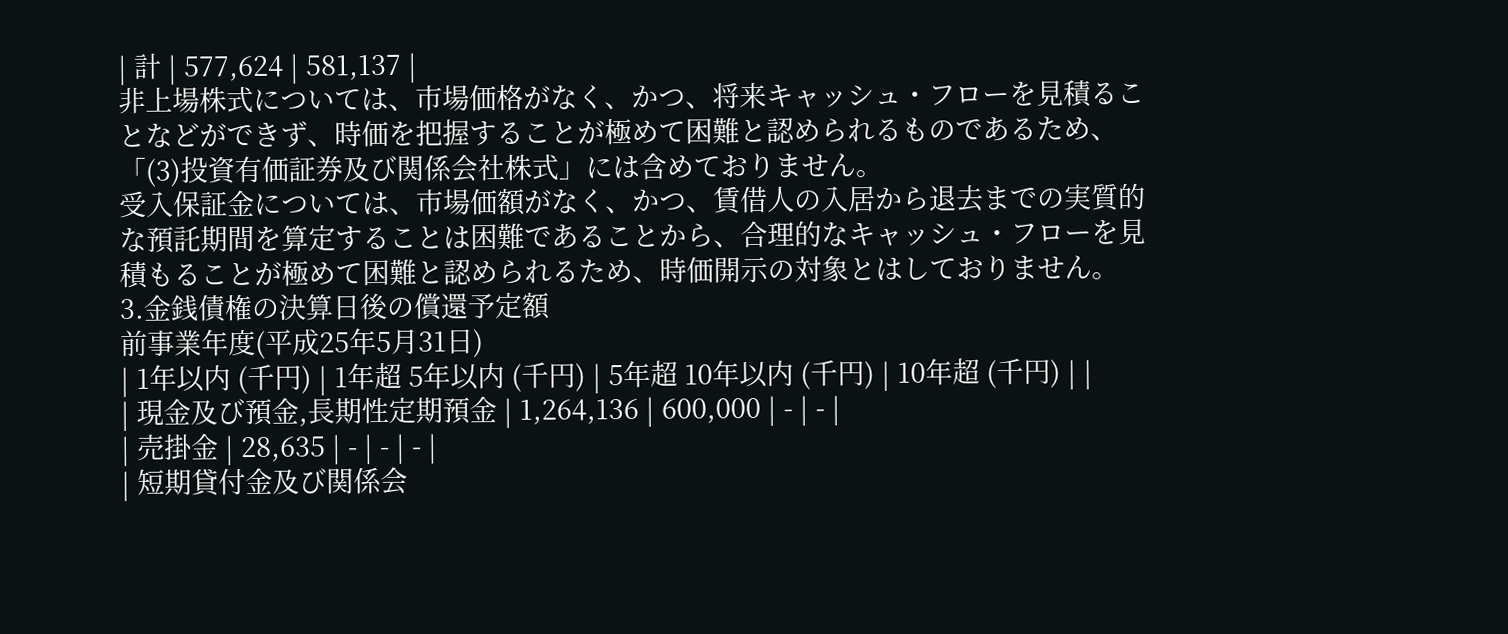| 計 | 577,624 | 581,137 |
非上場株式については、市場価格がなく、かつ、将来キャッシュ・フローを見積ることなどができず、時価を把握することが極めて困難と認められるものであるため、「(3)投資有価証券及び関係会社株式」には含めておりません。
受入保証金については、市場価額がなく、かつ、賃借人の入居から退去までの実質的な預託期間を算定することは困難であることから、合理的なキャッシュ・フローを見積もることが極めて困難と認められるため、時価開示の対象とはしておりません。
3.金銭債権の決算日後の償還予定額
前事業年度(平成25年5月31日)
| 1年以内 (千円) | 1年超 5年以内 (千円) | 5年超 10年以内 (千円) | 10年超 (千円) | |
| 現金及び預金,長期性定期預金 | 1,264,136 | 600,000 | - | - |
| 売掛金 | 28,635 | - | - | - |
| 短期貸付金及び関係会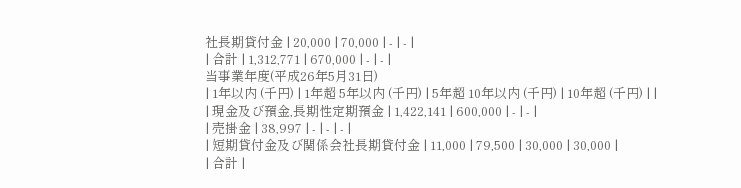社長期貸付金 | 20,000 | 70,000 | - | - |
| 合計 | 1,312,771 | 670,000 | - | - |
当事業年度(平成26年5月31日)
| 1年以内 (千円) | 1年超 5年以内 (千円) | 5年超 10年以内 (千円) | 10年超 (千円) | |
| 現金及び預金,長期性定期預金 | 1,422,141 | 600,000 | - | - |
| 売掛金 | 38,997 | - | - | - |
| 短期貸付金及び関係会社長期貸付金 | 11,000 | 79,500 | 30,000 | 30,000 |
| 合計 |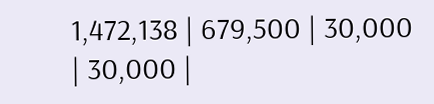1,472,138 | 679,500 | 30,000 | 30,000 |